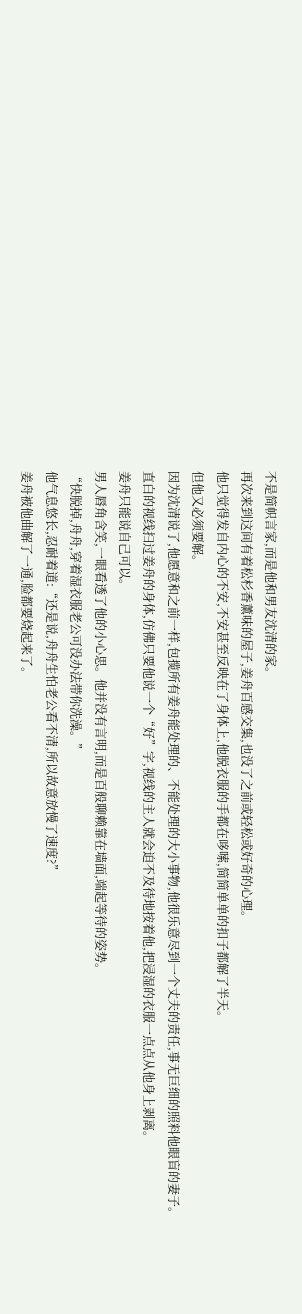不是简帜言家,而是他和男友沈清的家。
再次来到这间有着松杉香薰味的屋子,姜舟百感交集,也没了之前或轻松或好奇的心理。
他只觉得发自内心的不安,不安甚至反映在了身体上,他脱衣服的手都在哆嗦,简简单单的扣子都解了半天。
但他又必须要解。
因为沈清说了,他愿意和之前一样,包揽所有姜舟能处理的、不能处理的大小事物,他很乐意尽到一个丈夫的责任,事无巨细的照料他眼盲的妻子。
直白的视线扫过姜舟的身体,仿佛只要他说一个“好”字,视线的主人就会迫不及待地按着他,把浸湿的衣服一点点从他身上剥离。
姜舟只能说自己可以。
男人唇角含笑,一眼看透了他的小心思。他并没有言明,而是百般聊赖靠在墙面,端起等待的姿势。
“快脱掉,舟舟,穿着湿衣服老公可没办法带你洗澡。”
他气息悠长,忍耐着道:“还是说,舟舟生怕老公看不清,所以故意放慢了速度?”
姜舟被他曲解了一通,脸都要烧起来了。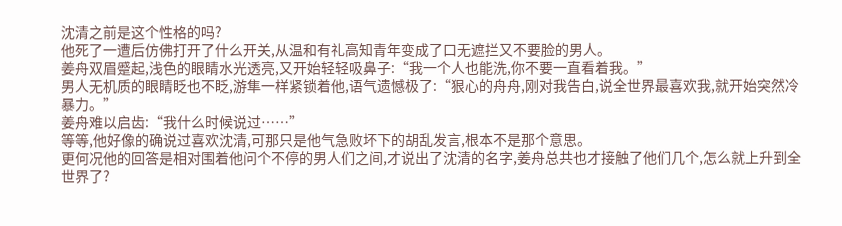沈清之前是这个性格的吗?
他死了一遭后仿佛打开了什么开关,从温和有礼高知青年变成了口无遮拦又不要脸的男人。
姜舟双眉蹙起,浅色的眼睛水光透亮,又开始轻轻吸鼻子:“我一个人也能洗,你不要一直看着我。”
男人无机质的眼睛眨也不眨,游隼一样紧锁着他,语气遗憾极了:“狠心的舟舟,刚对我告白,说全世界最喜欢我,就开始突然冷暴力。”
姜舟难以启齿:“我什么时候说过……”
等等,他好像的确说过喜欢沈清,可那只是他气急败坏下的胡乱发言,根本不是那个意思。
更何况他的回答是相对围着他问个不停的男人们之间,才说出了沈清的名字,姜舟总共也才接触了他们几个,怎么就上升到全世界了?